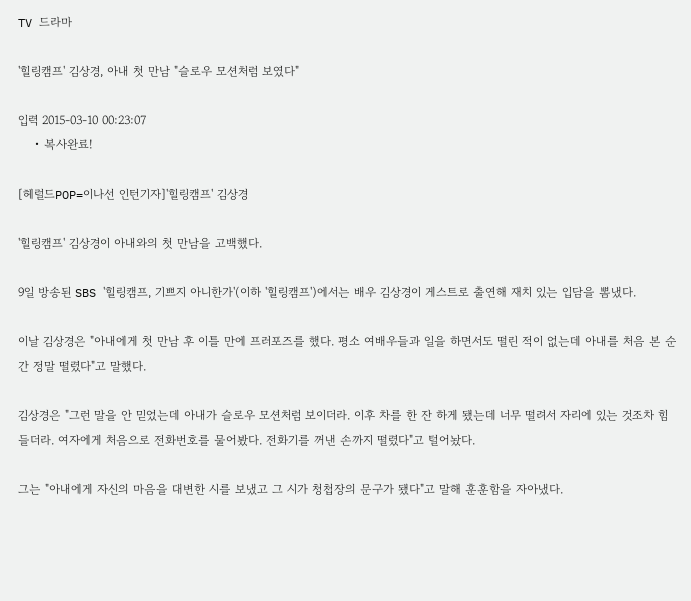TV 드라마

'힐링캠프' 김상경, 아내 첫 만남 "슬로우 모션처럼 보였다"

입력 2015-03-10 00:23:07
    • 복사완료!

[헤럴드POP=이나선 인턴기자]'힐링캠프' 김상경

'힐링캠프' 김상경이 아내와의 첫 만남을 고백했다.

9일 방송된 SBS '힐링캠프, 기쁘지 아니한가'(이하 '힐링캠프')에서는 배우 김상경이 게스트로 출연해 재치 있는 입담을 뽐냈다.

이날 김상경은 "아내에게 첫 만남 후 이틀 만에 프러포즈를 했다. 평소 여배우들과 일을 하면서도 떨린 적이 없는데 아내를 처음 본 순간 정말 떨렸다"고 말했다.

김상경은 "그런 말을 안 믿었는데 아내가 슬로우 모션처럼 보이더라. 이후 차를 한 잔 하게 됐는데 너무 떨려서 자리에 있는 것조차 힘들더라. 여자에게 처음으로 전화번호를 물어봤다. 전화기를 꺼낸 손까지 떨렸다"고 털어놨다.

그는 "아내에게 자신의 마음을 대변한 시를 보냈고 그 시가 청첩장의 문구가 됐다"고 말해 훈훈함을 자아냈다.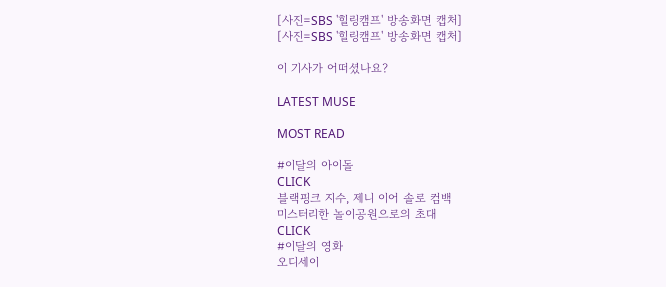[사진=SBS '힐링캠프' 방송화면 캡처]
[사진=SBS '힐링캠프' 방송화면 캡처]

이 기사가 어떠셨나요?

LATEST MUSE

MOST READ

#이달의 아이돌
CLICK
블랙핑크 지수, 제니 이어 솔로 컴백
미스터리한 놀이공원으로의 초대
CLICK
#이달의 영화
오디세이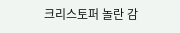크리스토퍼 놀란 감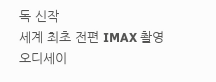독 신작
세계 최초 전편 IMAX 촬영
오디세이